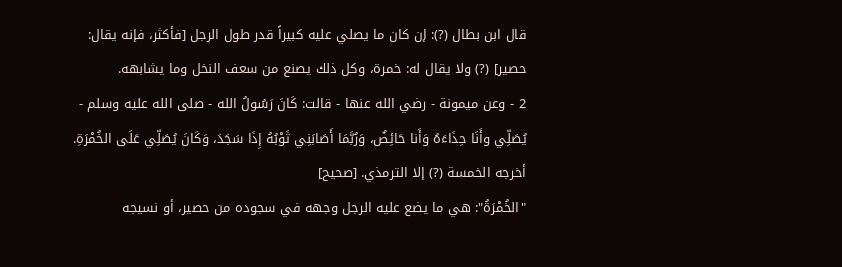قال ابن بطال (?): إن كان ما يصلي عليه كبيراً قدر طول الرجل [فأكثر، فإنه يقال: حصير] (?) ولا يقال له: خمرة، وكل ذلك يصنع من سعف النخل وما يشابهه.
2 - وعن ميمونة - رضي الله عنها - قالت: كَانَ رَسُولُ الله - صلى الله عليه وسلم - يُصَلِّي وأَنَا حِذَاءَهُ وَأَنا حَائِضٌ، وَرُبَّمَا أَصَابَنِي ثَوْبُهُ إِذَا سَجَدَ، وَكَانَ يُصَلِّي عَلَى الخُمْرَةِ. أخرجه الخمسة (?) إلا الترمذي. [صحيح]
"الخُمْرَةُ": هي ما يضع عليه الرجل وجهه في سجوده من حصير، أو نسيجه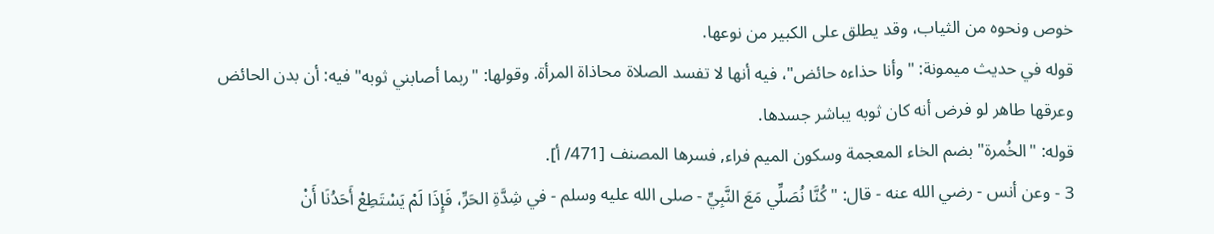خوص ونحوه من الثياب، وقد يطلق على الكبير من نوعها.
قوله في حديث ميمونة: "وأنا حذاءه حائض"، فيه أنها لا تفسد الصلاة محاذاة المرأة. وقولها: "ربما أصابني ثوبه" فيه: أن بدن الحائض وعرقها طاهر لو فرض أنه كان ثوبه يباشر جسدها.
قوله: "الخُمرة" بضم الخاء المعجمة وسكون الميم فراء, فسرها المصنف [471/ أ].
3 - وعن أنس - رضي الله عنه - قال: "كُنَّا نُصَلِّي مَعَ النَّبِيِّ - صلى الله عليه وسلم - في شِدَّةِ الحَرِّ، فَإِذَا لَمْ يَسْتَطِعْ أَحَدُنَا أَنْ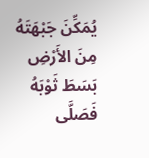يُمَكِّنَ جَبْهَتَهُ مِنَ الأَرْضِ بَسَطَ ثَوْبَهُ فَصَلَّى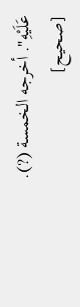عَلَيْهِ". أخرجه الخمسة (?). [صحيح]